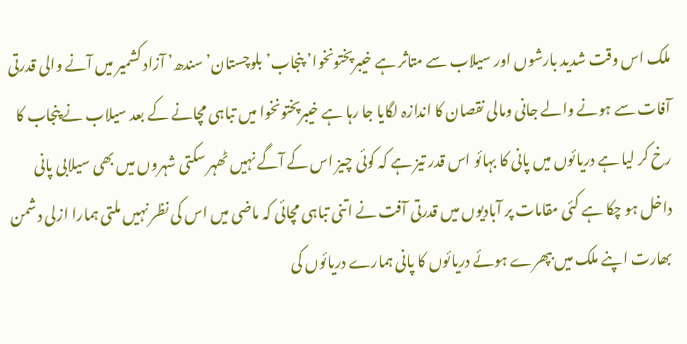ملک اس وقت شدید بارشوں اور سیلاب سے متاثر ہے خیبرپختونخوا’ پنجاب’ بلوچستان’ سندھ’ آزاد کشمیر میں آنے والی قدرتی آفات سے ہونے والے جانی ومالی نقصان کا اندازہ لگایا جا رہا ہے خیبرپختونخوا میں تباہی مچانے کے بعد سیلاب نے پنجاب کا رخ کر لیا ہے دریائوں میں پانی کا بہائو اس قدر تیز ہے کہ کوئی چیز اس کے آگے نہیں ٹھہر سکتی شہروں میں بھی سیلابی پانی داخل ہو چکا ہے کئی مقامات پر آبادیوں میں قدرتی آفت نے اتنی تباہی مچائی کہ ماضی میں اس کی نظر نہیں ملتی ہمارا ازلی دشمن بھارت اپنے ملک میں بپھرے ہوئے دریائوں کا پانی ہمارے دریائوں کی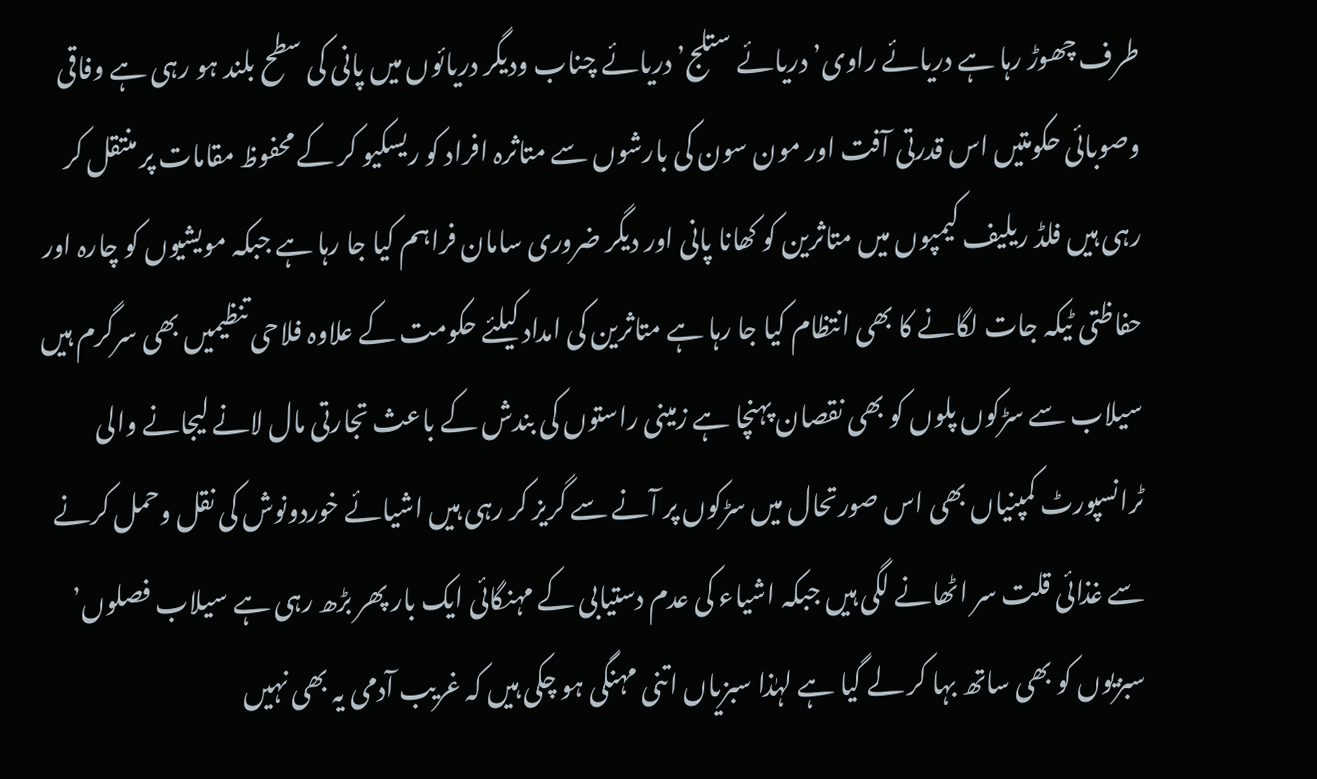طرف چھوڑ رہا ہے دریائے راوی’ دریائے ستلج’ دریائے چناب ودیگر دریائوں میں پانی کی سطح بلند ہو رہی ہے وفاقی وصوبائی حکومتیں اس قدرتی آفت اور مون سون کی بارشوں سے متاثرہ افراد کو ریسکیو کر کے محفوظ مقامات پر منتقل کر رہی ہیں فلڈ ریلیف کیمپوں میں متاثرین کو کھانا پانی اور دیگر ضروری سامان فراہم کیا جا رہا ہے جبکہ مویشیوں کو چارہ اور حفاظتی ٹیکہ جات لگانے کا بھی انتظام کیا جا رہا ہے متاثرین کی امداد کیلئے حکومت کے علاوہ فلاحی تنظیمیں بھی سرگرم ہیں سیلاب سے سڑکوں پلوں کو بھی نقصان پہنچا ہے زمینی راستوں کی بندش کے باعث تجارتی مال لانے لیجانے والی ٹرانسپورٹ کمپنیاں بھی اس صورتحال میں سڑکوں پر آنے سے گریز کر رہی ہیں اشیائے خوردونوش کی نقل وحمل کرنے سے غذائی قلت سر اٹھانے لگی ہیں جبکہ اشیاء کی عدم دستیابی کے مہنگائی ایک بار پھر بڑھ رہی ہے سیلاب فصلوں’ سبزیوں کو بھی ساتھ بہا کر لے گیا ہے لہٰذا سبزیاں اتنی مہنگی ہو چکی ہیں کہ غریب آدمی یہ بھی نہیں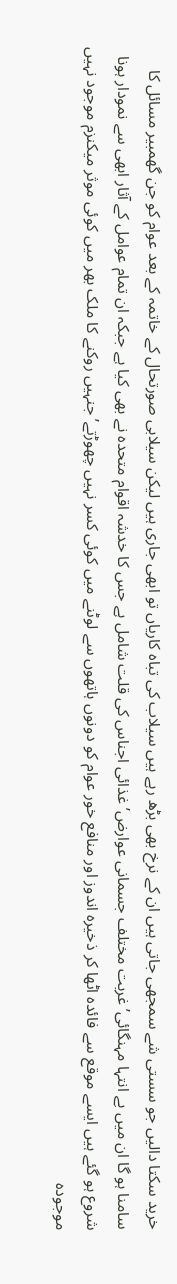خرید سکتا دالیں جو سستی شے سمجھی جاتی ہیں ان کے نرخ بھی بڑھ رہے ہیں سیلاب کی تباہ کاریاں تو ابھی جاری ہیں لیکن سیلابی صورتحال کے خاتمہ کے بعد عوام کو جن گھمبیر مسائل کا سامنا ہو گا ان میں بے انتہا مہنگائی’ غربت مختلف جسمانی عوارض’ غذائی اجناس کی قلت شامل ہے جس کا خدشہ اقوام متحدہ نے بھی کیا ہے جبکہ ان تمام عوامل کے آثار ابھی سے نمودار ہونا شروع ہو گئے ہیں ایسے موقع سے فائدہ اٹھا کر ذخیرہ اندوز اور منافع خور عوام کو دونوں ہاتھوں سے لوٹنے میں کوئی کسر نہیں چھوڑتے’ جنہیں روکنے کا ملک بھر میں کوئی موثر میکنزم موجود نہیں موجودہ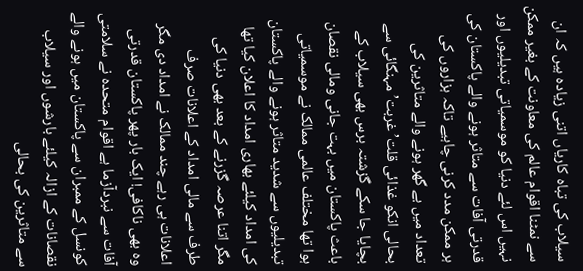سیلاب کی تباہ کاریاں اتنی زیادہ ہیں کہ ان سے نمٹنا اقوام عالم کی معاونت کے بغیر ممکن نہیں اس لئے دنیا کو موسمیاتی تبدیلیوں اور قدرتی آفات سے متاثر ہونے والے پاکستان کی ہر ممکن مدد کرنی چاہیے تاکہ ہزاروں کی تعداد میں بے گھر ہونے والے متاثرین کی بحالی انکو غذائی قلت’ غربت’ مہنگائی سے بچایا جا سکے گزشتہ برس بھی سیلاب کے باعث پاکستان میں بہت جانی ومالی نقصان ہوا تھا مختلف عالمی ممالک نے موسمیاتی تبدیلیوں سے شدید متاثر ہونے والے پاکستان کی امداد کیلئے بھاری امداد کا اعلان کیا تھا مگر اتنا عرصہ گزرنے کے بعد بھی دنیا کی طرف سے مالی امداد کے اعلانات صرف اعلانات ہی رہے چند ممالک نے امداد دی مگر وہ بھی ناکافی! ایک بار پھر پاکستان قدرتی آفات سے نبردآزما ہے اقوام متحدہ نے سلامتی کونسل کے ممبران سے پاکستان میں ہونے والے نقصانات کے ازالہ کیلئے بارشوں اور سیلاب سے متاثرین کی بحالی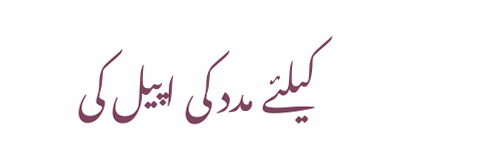کیلئے مدد کی اپیل کی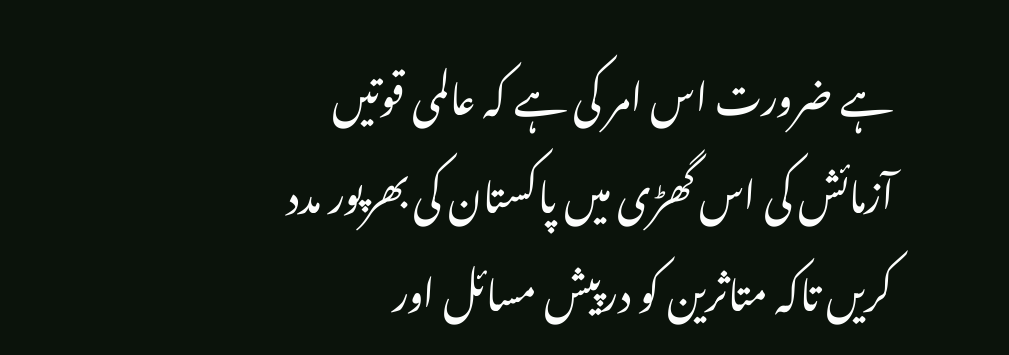ہے ضرورت اس امر کی ہے کہ عالمی قوتیں آزمائش کی اس گھڑی میں پاکستان کی بھرپور مدد کریں تاکہ متاثرین کو درپیش مسائل اور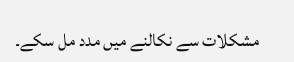مشکلات سے نکالنے میں مدد مل سکے۔